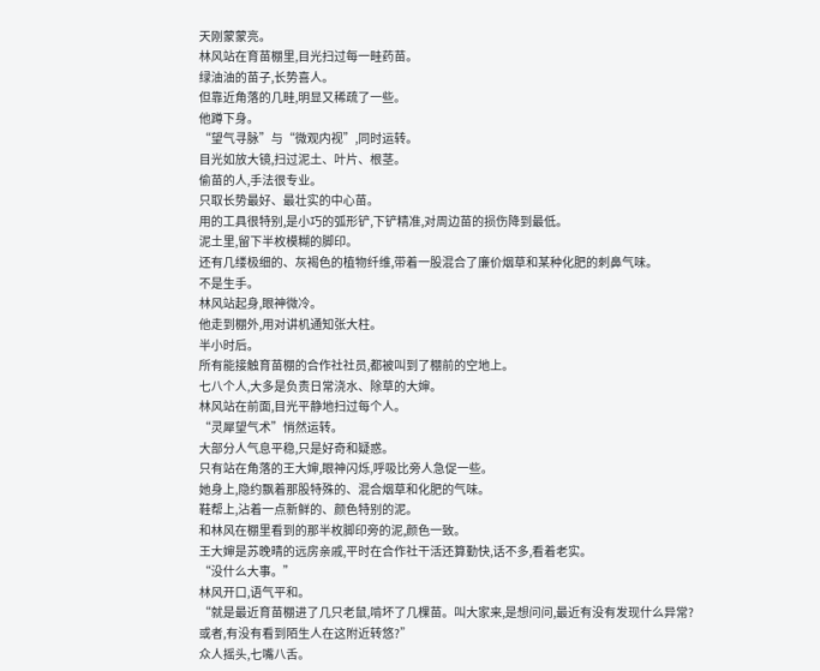天刚蒙蒙亮。
林风站在育苗棚里,目光扫过每一畦药苗。
绿油油的苗子,长势喜人。
但靠近角落的几畦,明显又稀疏了一些。
他蹲下身。
“望气寻脉”与“微观内视”,同时运转。
目光如放大镜,扫过泥土、叶片、根茎。
偷苗的人,手法很专业。
只取长势最好、最壮实的中心苗。
用的工具很特别,是小巧的弧形铲,下铲精准,对周边苗的损伤降到最低。
泥土里,留下半枚模糊的脚印。
还有几缕极细的、灰褐色的植物纤维,带着一股混合了廉价烟草和某种化肥的刺鼻气味。
不是生手。
林风站起身,眼神微冷。
他走到棚外,用对讲机通知张大柱。
半小时后。
所有能接触育苗棚的合作社社员,都被叫到了棚前的空地上。
七八个人,大多是负责日常浇水、除草的大婶。
林风站在前面,目光平静地扫过每个人。
“灵犀望气术”悄然运转。
大部分人气息平稳,只是好奇和疑惑。
只有站在角落的王大婶,眼神闪烁,呼吸比旁人急促一些。
她身上,隐约飘着那股特殊的、混合烟草和化肥的气味。
鞋帮上,沾着一点新鲜的、颜色特别的泥。
和林风在棚里看到的那半枚脚印旁的泥,颜色一致。
王大婶是苏晚晴的远房亲戚,平时在合作社干活还算勤快,话不多,看着老实。
“没什么大事。”
林风开口,语气平和。
“就是最近育苗棚进了几只老鼠,啃坏了几棵苗。叫大家来,是想问问,最近有没有发现什么异常?或者,有没有看到陌生人在这附近转悠?”
众人摇头,七嘴八舌。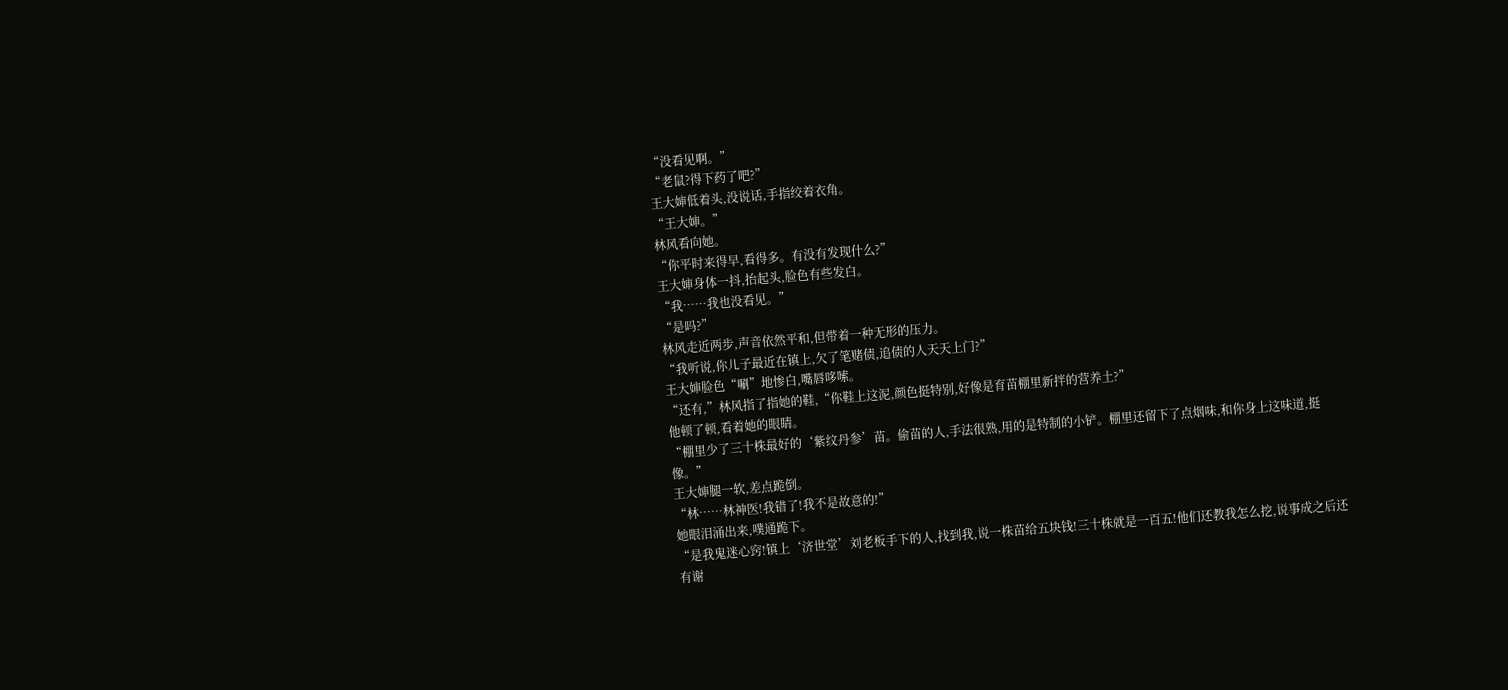“没看见啊。”
“老鼠?得下药了吧?”
王大婶低着头,没说话,手指绞着衣角。
“王大婶。”
林风看向她。
“你平时来得早,看得多。有没有发现什么?”
王大婶身体一抖,抬起头,脸色有些发白。
“我……我也没看见。”
“是吗?”
林风走近两步,声音依然平和,但带着一种无形的压力。
“我听说,你儿子最近在镇上,欠了笔赌债,追债的人天天上门?”
王大婶脸色“唰”地惨白,嘴唇哆嗦。
“还有,”林风指了指她的鞋,“你鞋上这泥,颜色挺特别,好像是育苗棚里新拌的营养土?”
他顿了顿,看着她的眼睛。
“棚里少了三十株最好的‘紫纹丹参’苗。偷苗的人,手法很熟,用的是特制的小铲。棚里还留下了点烟味,和你身上这味道,挺像。”
王大婶腿一软,差点跪倒。
“林……林神医!我错了!我不是故意的!”
她眼泪涌出来,噗通跪下。
“是我鬼迷心窍!镇上‘济世堂’刘老板手下的人,找到我,说一株苗给五块钱!三十株就是一百五!他们还教我怎么挖,说事成之后还有谢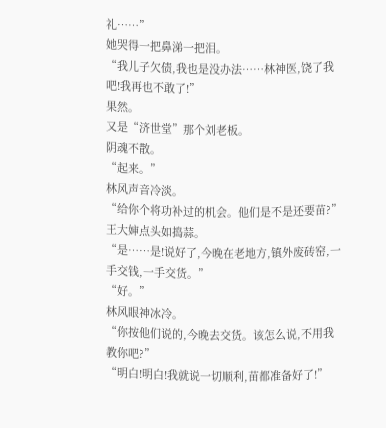礼……”
她哭得一把鼻涕一把泪。
“我儿子欠债,我也是没办法……林神医,饶了我吧!我再也不敢了!”
果然。
又是“济世堂”那个刘老板。
阴魂不散。
“起来。”
林风声音冷淡。
“给你个将功补过的机会。他们是不是还要苗?”
王大婶点头如捣蒜。
“是……是!说好了,今晚在老地方,镇外废砖窑,一手交钱,一手交货。”
“好。”
林风眼神冰冷。
“你按他们说的,今晚去交货。该怎么说,不用我教你吧?”
“明白!明白!我就说一切顺利,苗都准备好了!”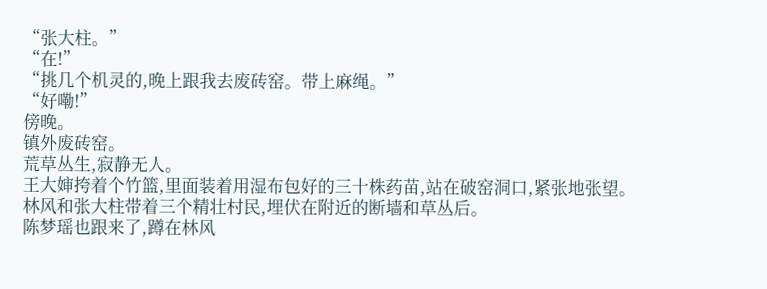“张大柱。”
“在!”
“挑几个机灵的,晚上跟我去废砖窑。带上麻绳。”
“好嘞!”
傍晚。
镇外废砖窑。
荒草丛生,寂静无人。
王大婶挎着个竹篮,里面装着用湿布包好的三十株药苗,站在破窑洞口,紧张地张望。
林风和张大柱带着三个精壮村民,埋伏在附近的断墙和草丛后。
陈梦瑶也跟来了,蹲在林风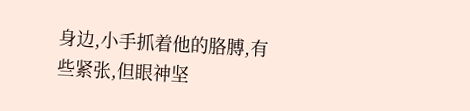身边,小手抓着他的胳膊,有些紧张,但眼神坚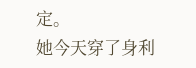定。
她今天穿了身利